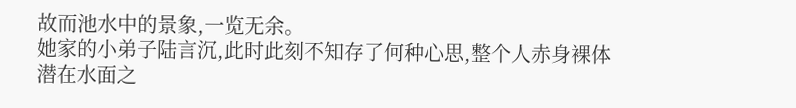故而池水中的景象,一览无余。
她家的小弟子陆言沉,此时此刻不知存了何种心思,整个人赤身裸体潜在水面之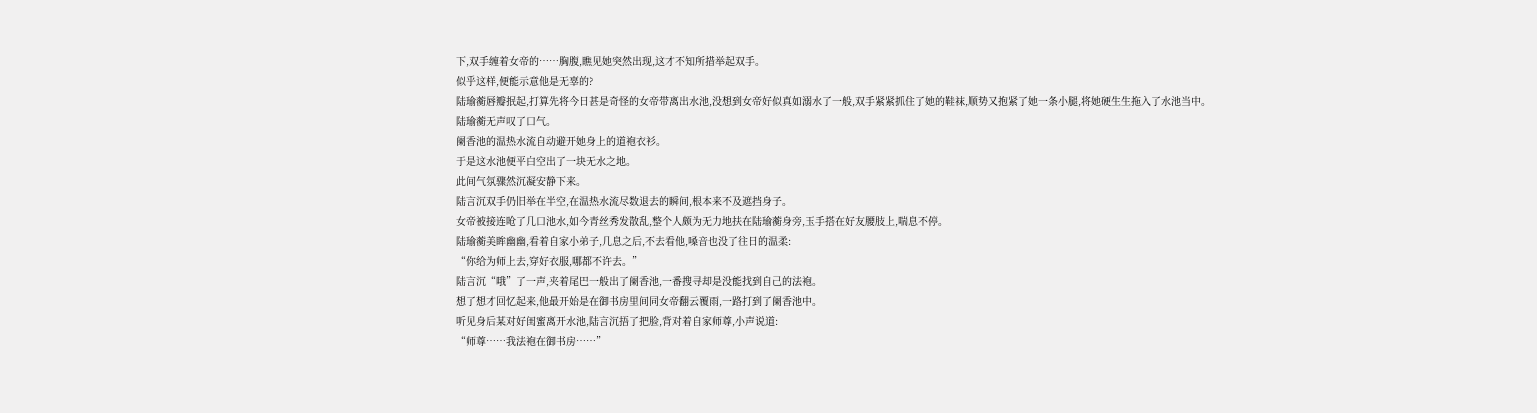下,双手缠着女帝的……胸腹,瞧见她突然出现,这才不知所措举起双手。
似乎这样,便能示意他是无辜的?
陆瑜蘅唇瓣抿起,打算先将今日甚是奇怪的女帝带离出水池,没想到女帝好似真如溺水了一般,双手紧紧抓住了她的鞋袜,顺势又抱紧了她一条小腿,将她硬生生拖入了水池当中。
陆瑜蘅无声叹了口气。
阑香池的温热水流自动避开她身上的道袍衣衫。
于是这水池便平白空出了一块无水之地。
此间气氛骤然沉凝安静下来。
陆言沉双手仍旧举在半空,在温热水流尽数退去的瞬间,根本来不及遮挡身子。
女帝被接连呛了几口池水,如今青丝秀发散乱,整个人颇为无力地扶在陆瑜蘅身旁,玉手搭在好友腰肢上,喘息不停。
陆瑜蘅美眸幽幽,看着自家小弟子,几息之后,不去看他,嗓音也没了往日的温柔:
“你给为师上去,穿好衣服,哪都不许去。”
陆言沉“哦”了一声,夹着尾巴一般出了阑香池,一番搜寻却是没能找到自己的法袍。
想了想才回忆起来,他最开始是在御书房里间同女帝翻云覆雨,一路打到了阑香池中。
听见身后某对好闺蜜离开水池,陆言沉捂了把脸,背对着自家师尊,小声说道:
“师尊……我法袍在御书房……”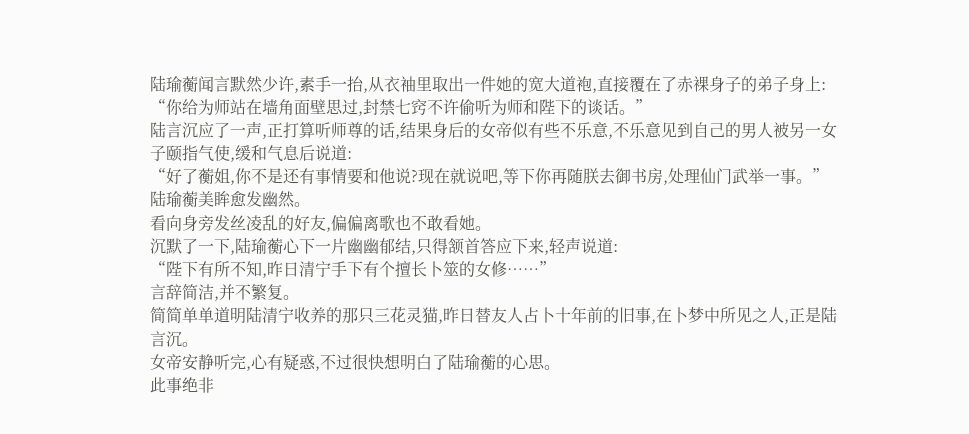陆瑜蘅闻言默然少许,素手一抬,从衣袖里取出一件她的宽大道袍,直接覆在了赤裸身子的弟子身上:
“你给为师站在墙角面壁思过,封禁七窍不许偷听为师和陛下的谈话。”
陆言沉应了一声,正打算听师尊的话,结果身后的女帝似有些不乐意,不乐意见到自己的男人被另一女子颐指气使,缓和气息后说道:
“好了蘅姐,你不是还有事情要和他说?现在就说吧,等下你再随朕去御书房,处理仙门武举一事。”
陆瑜蘅美眸愈发幽然。
看向身旁发丝凌乱的好友,偏偏离歌也不敢看她。
沉默了一下,陆瑜蘅心下一片幽幽郁结,只得颔首答应下来,轻声说道:
“陛下有所不知,昨日清宁手下有个擅长卜筮的女修……”
言辞简洁,并不繁复。
简简单单道明陆清宁收养的那只三花灵猫,昨日替友人占卜十年前的旧事,在卜梦中所见之人,正是陆言沉。
女帝安静听完,心有疑惑,不过很快想明白了陆瑜蘅的心思。
此事绝非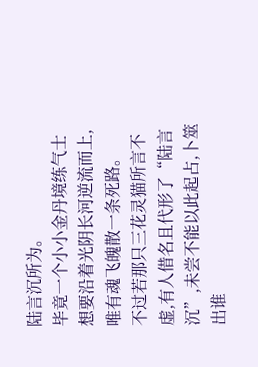陆言沉所为。
毕竟一个小小金丹境练气士想要沿着光阴长河逆流而上,唯有魂飞魄散一条死路。
不过若那只三花灵猫所言不虚,有人借名且代形了“陆言沉”,未尝不能以此起占,卜筮出谁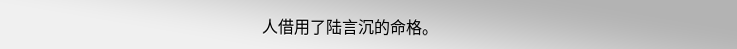人借用了陆言沉的命格。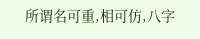所谓名可重,相可仿,八字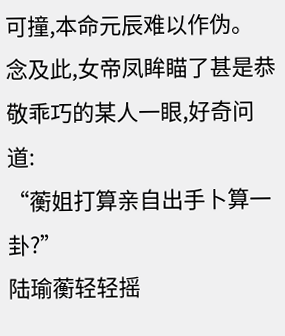可撞,本命元辰难以作伪。
念及此,女帝凤眸瞄了甚是恭敬乖巧的某人一眼,好奇问道:
“蘅姐打算亲自出手卜算一卦?”
陆瑜蘅轻轻摇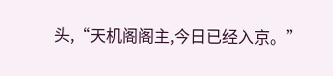头,“天机阁阁主,今日已经入京。”